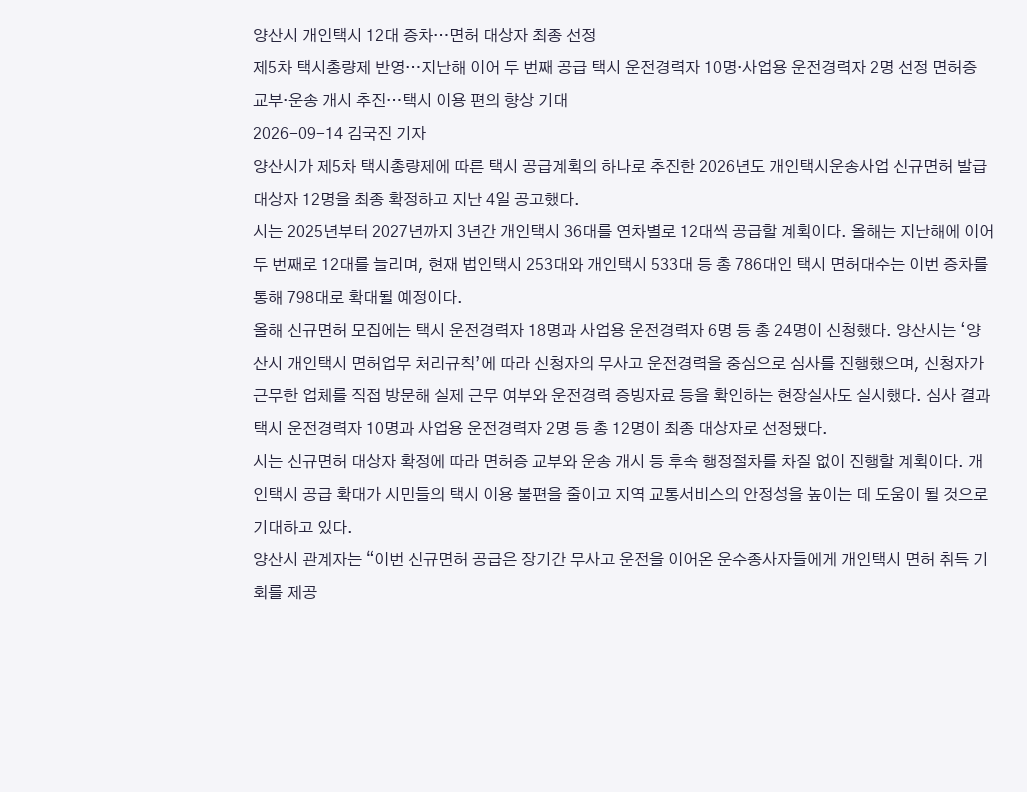양산시 개인택시 12대 증차…면허 대상자 최종 선정
제5차 택시총량제 반영…지난해 이어 두 번째 공급 택시 운전경력자 10명·사업용 운전경력자 2명 선정 면허증 교부·운송 개시 추진…택시 이용 편의 향상 기대
2026-09-14 김국진 기자
양산시가 제5차 택시총량제에 따른 택시 공급계획의 하나로 추진한 2026년도 개인택시운송사업 신규면허 발급 대상자 12명을 최종 확정하고 지난 4일 공고했다.
시는 2025년부터 2027년까지 3년간 개인택시 36대를 연차별로 12대씩 공급할 계획이다. 올해는 지난해에 이어 두 번째로 12대를 늘리며, 현재 법인택시 253대와 개인택시 533대 등 총 786대인 택시 면허대수는 이번 증차를 통해 798대로 확대될 예정이다.
올해 신규면허 모집에는 택시 운전경력자 18명과 사업용 운전경력자 6명 등 총 24명이 신청했다. 양산시는 ‘양산시 개인택시 면허업무 처리규칙’에 따라 신청자의 무사고 운전경력을 중심으로 심사를 진행했으며, 신청자가 근무한 업체를 직접 방문해 실제 근무 여부와 운전경력 증빙자료 등을 확인하는 현장실사도 실시했다. 심사 결과 택시 운전경력자 10명과 사업용 운전경력자 2명 등 총 12명이 최종 대상자로 선정됐다.
시는 신규면허 대상자 확정에 따라 면허증 교부와 운송 개시 등 후속 행정절차를 차질 없이 진행할 계획이다. 개인택시 공급 확대가 시민들의 택시 이용 불편을 줄이고 지역 교통서비스의 안정성을 높이는 데 도움이 될 것으로 기대하고 있다.
양산시 관계자는 “이번 신규면허 공급은 장기간 무사고 운전을 이어온 운수종사자들에게 개인택시 면허 취득 기회를 제공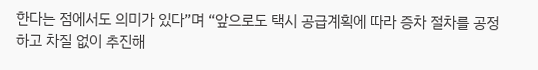한다는 점에서도 의미가 있다”며 “앞으로도 택시 공급계획에 따라 증차 절차를 공정하고 차질 없이 추진해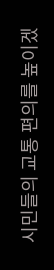시민들의 교통 편의를 높이겠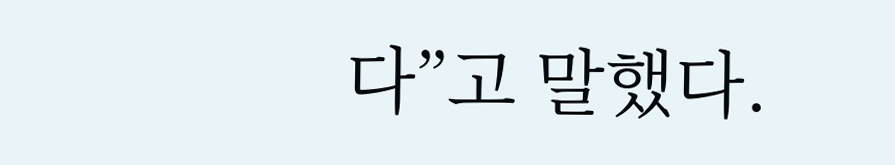다”고 말했다.